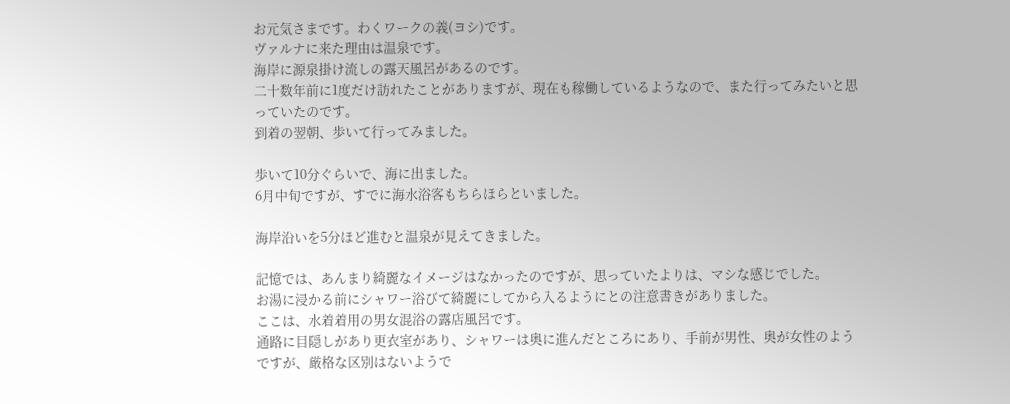お元気さまです。わくワークの義(ヨシ)です。
ヴァルナに来た理由は温泉です。
海岸に源泉掛け流しの露天風呂があるのです。
二十数年前に1度だけ訪れたことがありますが、現在も稼働しているようなので、また行ってみたいと思っていたのです。
到着の翌朝、歩いて行ってみました。

歩いて10分ぐらいで、海に出ました。
6月中旬ですが、すでに海水浴客もちらほらといました。

海岸沿いを5分ほど進むと温泉が見えてきました。

記憶では、あんまり綺麗なイメージはなかったのですが、思っていたよりは、マシな感じでした。
お湯に浸かる前にシャワー浴びて綺麗にしてから入るようにとの注意書きがありました。
ここは、水着着用の男女混浴の露店風呂です。
通路に目隠しがあり更衣室があり、シャワーは奥に進んだところにあり、手前が男性、奥が女性のようですが、厳格な区別はないようで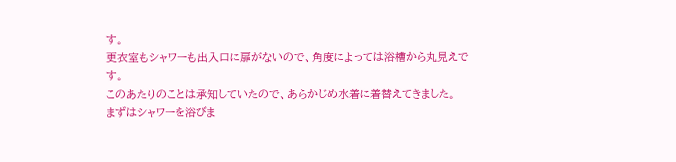す。
更衣室もシャワーも出入口に扉がないので、角度によっては浴槽から丸見えです。
このあたりのことは承知していたので、あらかじめ水着に着替えてきました。
まずはシャワーを浴びま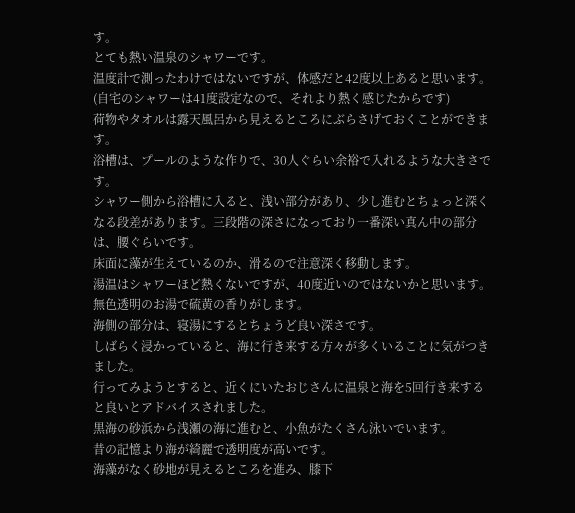す。
とても熱い温泉のシャワーです。
温度計で測ったわけではないですが、体感だと42度以上あると思います。
(自宅のシャワーは41度設定なので、それより熱く感じたからです)
荷物やタオルは露天風呂から見えるところにぶらさげておくことができます。
浴槽は、プールのような作りで、30人ぐらい余裕で入れるような大きさです。
シャワー側から浴槽に入ると、浅い部分があり、少し進むとちょっと深くなる段差があります。三段階の深さになっており一番深い真ん中の部分は、腰ぐらいです。
床面に藻が生えているのか、滑るので注意深く移動します。
湯温はシャワーほど熱くないですが、40度近いのではないかと思います。
無色透明のお湯で硫黄の香りがします。
海側の部分は、寝湯にするとちょうど良い深さです。
しばらく浸かっていると、海に行き来する方々が多くいることに気がつきました。
行ってみようとすると、近くにいたおじさんに温泉と海を5回行き来すると良いとアドバイスされました。
黒海の砂浜から浅瀬の海に進むと、小魚がたくさん泳いでいます。
昔の記憶より海が綺麗で透明度が高いです。
海藻がなく砂地が見えるところを進み、膝下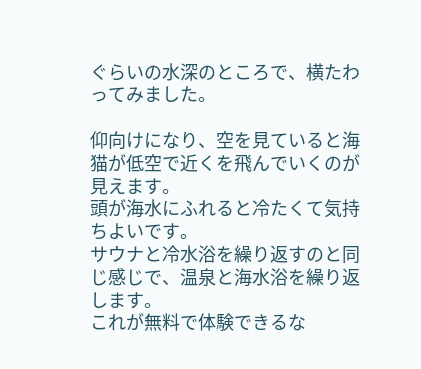ぐらいの水深のところで、横たわってみました。

仰向けになり、空を見ていると海猫が低空で近くを飛んでいくのが見えます。
頭が海水にふれると冷たくて気持ちよいです。
サウナと冷水浴を繰り返すのと同じ感じで、温泉と海水浴を繰り返します。
これが無料で体験できるな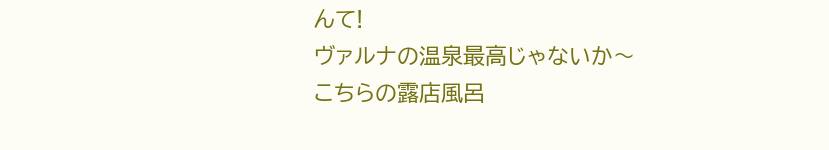んて!
ヴァルナの温泉最高じゃないか〜
こちらの露店風呂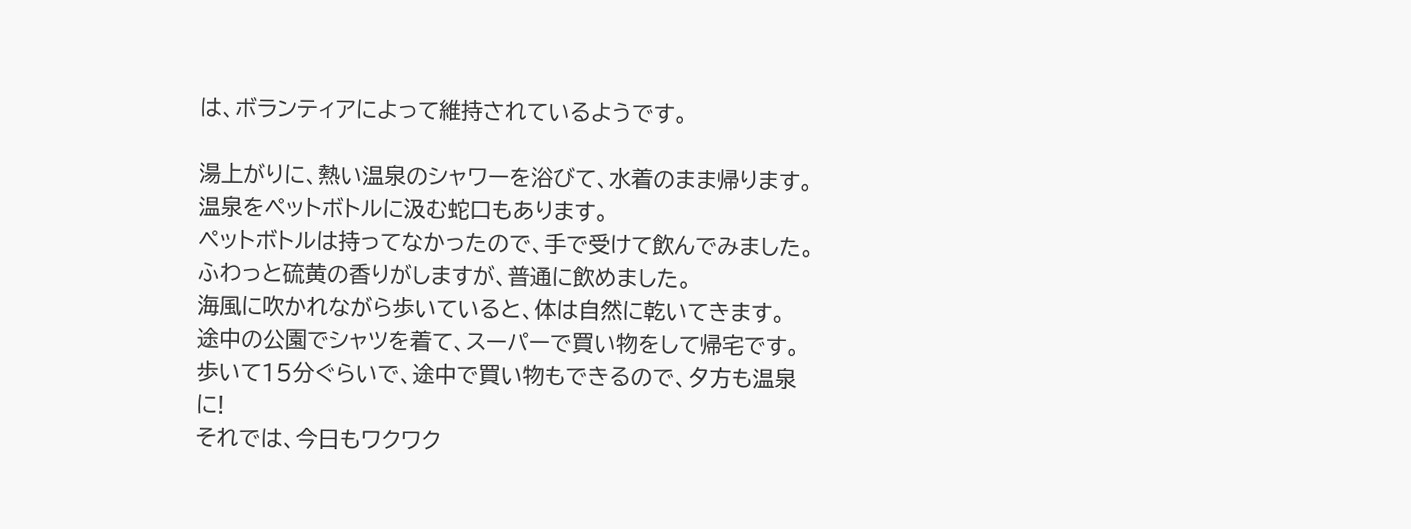は、ボランティアによって維持されているようです。

湯上がりに、熱い温泉のシャワーを浴びて、水着のまま帰ります。
温泉をペットボトルに汲む蛇口もあります。
ペットボトルは持ってなかったので、手で受けて飲んでみました。
ふわっと硫黄の香りがしますが、普通に飲めました。
海風に吹かれながら歩いていると、体は自然に乾いてきます。
途中の公園でシャツを着て、スーパーで買い物をして帰宅です。
歩いて15分ぐらいで、途中で買い物もできるので、夕方も温泉に!
それでは、今日もワクワク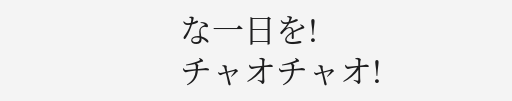な一日を!
チャオチャオ!